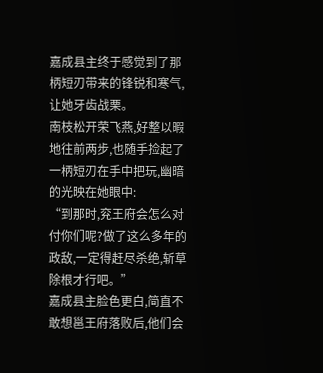嘉成县主终于感觉到了那柄短刃带来的锋锐和寒气,让她牙齿战栗。
南枝松开荣飞燕,好整以暇地往前两步,也随手捡起了一柄短刃在手中把玩,幽暗的光映在她眼中:
“到那时,兖王府会怎么对付你们呢?做了这么多年的政敌,一定得赶尽杀绝,斩草除根才行吧。”
嘉成县主脸色更白,简直不敢想邕王府落败后,他们会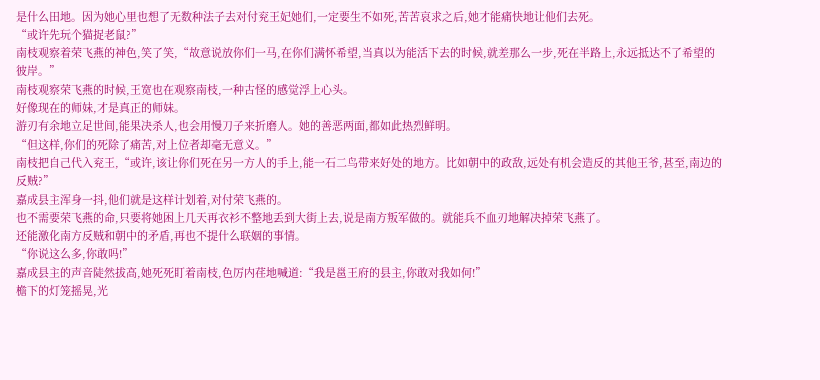是什么田地。因为她心里也想了无数种法子去对付兖王妃她们,一定要生不如死,苦苦哀求之后,她才能痛快地让他们去死。
“或许先玩个猫捉老鼠?”
南枝观察着荣飞燕的神色,笑了笑,“故意说放你们一马,在你们满怀希望,当真以为能活下去的时候,就差那么一步,死在半路上,永远抵达不了希望的彼岸。”
南枝观察荣飞燕的时候,王宽也在观察南枝,一种古怪的感觉浮上心头。
好像现在的师妹,才是真正的师妹。
游刃有余地立足世间,能果决杀人,也会用慢刀子来折磨人。她的善恶两面,都如此热烈鲜明。
“但这样,你们的死除了痛苦,对上位者却毫无意义。”
南枝把自己代入兖王,“或许,该让你们死在另一方人的手上,能一石二鸟带来好处的地方。比如朝中的政敌,远处有机会造反的其他王爷,甚至,南边的反贼?”
嘉成县主浑身一抖,他们就是这样计划着,对付荣飞燕的。
也不需要荣飞燕的命,只要将她困上几天再衣衫不整地丢到大街上去,说是南方叛军做的。就能兵不血刃地解决掉荣飞燕了。
还能激化南方反贼和朝中的矛盾,再也不提什么联姻的事情。
“你说这么多,你敢吗!”
嘉成县主的声音陡然拔高,她死死盯着南枝,色厉内荏地喊道:“我是邕王府的县主,你敢对我如何!”
檐下的灯笼摇晃,光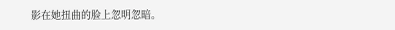影在她扭曲的脸上忽明忽暗。